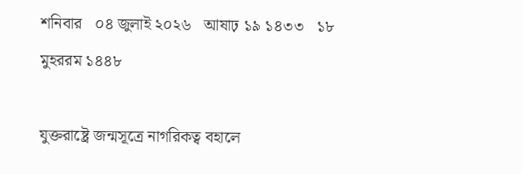শনিবার   ০৪ জুলাই ২০২৬   আষাঢ় ১৯ ১৪৩৩   ১৮ মুহররম ১৪৪৮

যুক্তরাষ্ট্রে জন্মসূত্রে নাগরিকত্ব বহালে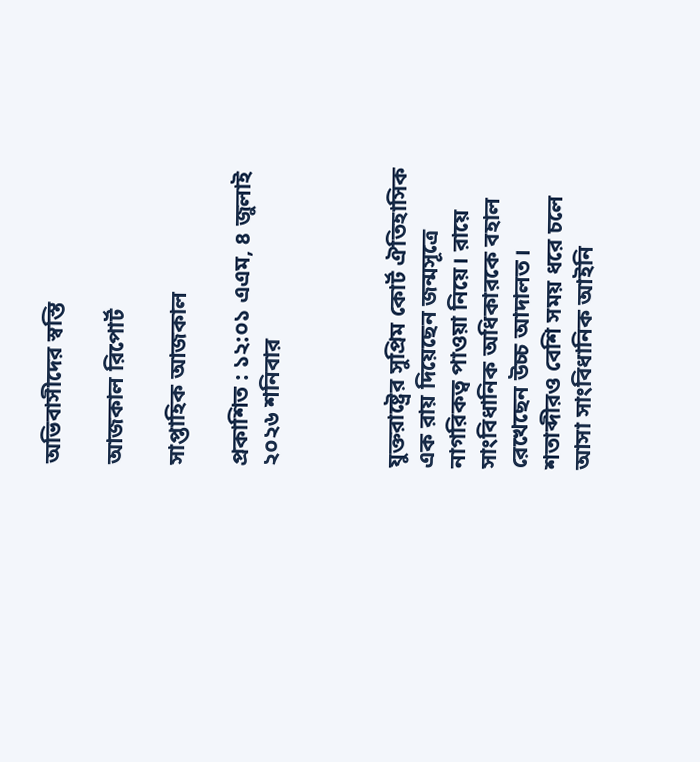অভিবাসীদের স্বস্তি

আজকাল রিপোর্ট

সাপ্তাহিক আজকাল

প্রকাশিত : ১২:০১ এএম, ৪ জুলাই ২০২৬ শনিবার



যুক্তরাষ্ট্রের সুপ্রিম কোর্ট ঐতিহাসিক এক রায় দিয়েছেন জন্মসূত্রে নাগরিকত্ব পাওয়া নিয়ে। রায়ে সাংবিধানিক অধিকারকে বহাল রেখেছেন উচ্চ আদালত। শতাব্দীরও বেশি সময় ধরে চলে আসা সাংবিধানিক আইনি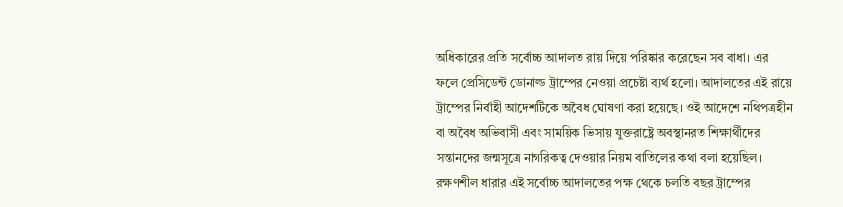অধিকারের প্রতি সর্বোচ্চ আদালত রায় দিয়ে পরিষ্কার করেছেন সব বাধা। এর ফলে প্রেসিডেন্ট ডোনাল্ড ট্রাম্পের নেওয়া প্রচেষ্টা ব্যর্থ হলো। আদালতের এই রায়ে ট্রাম্পের নির্বাহী আদেশটিকে অবৈধ ঘোষণা করা হয়েছে। ওই আদেশে নথিপত্রহীন বা অবৈধ অভিবাসী এবং সাময়িক ভিসায় যুক্তরাষ্ট্রে অবস্থানরত শিক্ষার্থীদের সন্তানদের জন্মসূত্রে নাগরিকত্ব দেওয়ার নিয়ম বাতিলের কথা বলা হয়েছিল। রক্ষণশীল ধারার এই সর্বোচ্চ আদালতের পক্ষ থেকে চলতি বছর ট্রাম্পের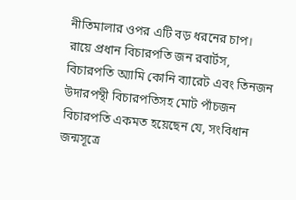নীতিমালার ওপর এটি বড় ধরনের চাপ।
রায়ে প্রধান বিচারপতি জন রবার্টস, বিচারপতি অ্যামি কোনি ব্যারেট এবং তিনজন উদারপন্থী বিচারপতিসহ মোট পাঁচজন বিচারপতি একমত হয়েছেন যে, সংবিধান জন্মসূত্রে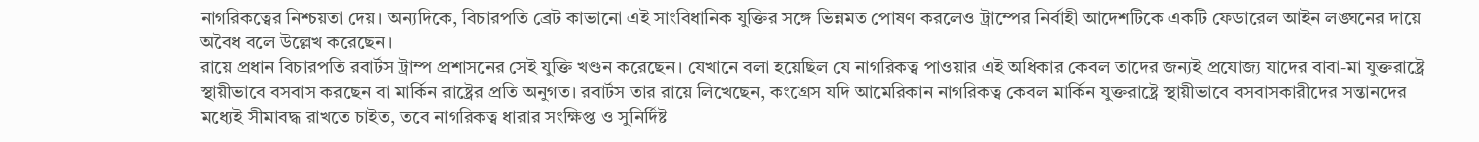নাগরিকত্বের নিশ্চয়তা দেয়। অন্যদিকে, বিচারপতি ব্রেট কাভানো এই সাংবিধানিক যুক্তির সঙ্গে ভিন্নমত পোষণ করলেও ট্রাম্পের নির্বাহী আদেশটিকে একটি ফেডারেল আইন লঙ্ঘনের দায়ে অবৈধ বলে উল্লেখ করেছেন।
রায়ে প্রধান বিচারপতি রবার্টস ট্রাম্প প্রশাসনের সেই যুক্তি খণ্ডন করেছেন। যেখানে বলা হয়েছিল যে নাগরিকত্ব পাওয়ার এই অধিকার কেবল তাদের জন্যই প্রযোজ্য যাদের বাবা-মা যুক্তরাষ্ট্রে স্থায়ীভাবে বসবাস করছেন বা মার্কিন রাষ্ট্রের প্রতি অনুগত। রবার্টস তার রায়ে লিখেছেন, কংগ্রেস যদি আমেরিকান নাগরিকত্ব কেবল মার্কিন যুক্তরাষ্ট্রে স্থায়ীভাবে বসবাসকারীদের সন্তানদের মধ্যেই সীমাবদ্ধ রাখতে চাইত, তবে নাগরিকত্ব ধারার সংক্ষিপ্ত ও সুনির্দিষ্ট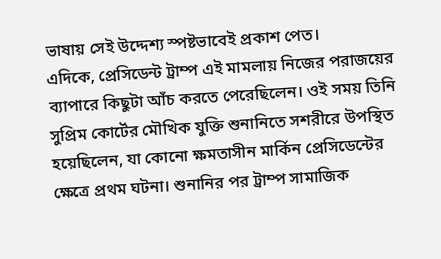ভাষায় সেই উদ্দেশ্য স্পষ্টভাবেই প্রকাশ পেত।
এদিকে, প্রেসিডেন্ট ট্রাম্প এই মামলায় নিজের পরাজয়ের ব্যাপারে কিছুটা আঁচ করতে পেরেছিলেন। ওই সময় তিনি সুপ্রিম কোর্টের মৌখিক যুক্তি শুনানিতে সশরীরে উপস্থিত হয়েছিলেন, যা কোনো ক্ষমতাসীন মার্কিন প্রেসিডেন্টের ক্ষেত্রে প্রথম ঘটনা। শুনানির পর ট্রাম্প সামাজিক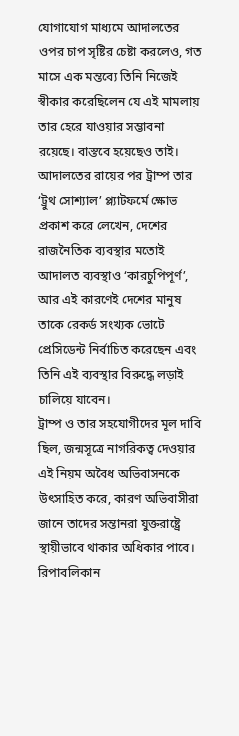যোগাযোগ মাধ্যমে আদালতের ওপর চাপ সৃষ্টির চেষ্টা করলেও, গত মাসে এক মন্তব্যে তিনি নিজেই স্বীকার করেছিলেন যে এই মামলায় তার হেরে যাওয়ার সম্ভাবনা রয়েছে। বাস্তবে হয়েছেও তাই।
আদালতের রায়ের পর ট্রাম্প তার ‘ট্রুথ সোশ্যাল’ প্ল্যাটফর্মে ক্ষোভ প্রকাশ করে লেখেন, দেশের রাজনৈতিক ব্যবস্থার মতোই আদালত ব্যবস্থাও ‘কারচুপিপূর্ণ’, আর এই কারণেই দেশের মানুষ তাকে রেকর্ড সংখ্যক ভোটে প্রেসিডেন্ট নির্বাচিত করেছেন এবং তিনি এই ব্যবস্থার বিরুদ্ধে লড়াই চালিয়ে যাবেন।
ট্রাম্প ও তার সহযোগীদের মূল দাবি ছিল, জন্মসূত্রে নাগরিকত্ব দেওয়ার এই নিয়ম অবৈধ অভিবাসনকে উৎসাহিত করে, কারণ অভিবাসীরা জানে তাদের সন্তানরা যুক্তরাষ্ট্রে স্থায়ীভাবে থাকার অধিকার পাবে। রিপাবলিকান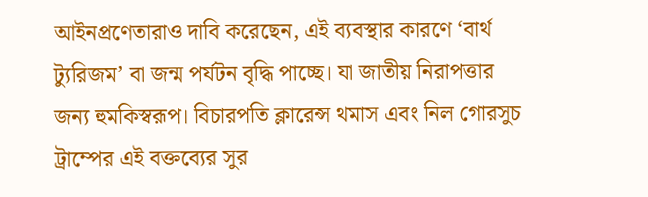আইনপ্রণেতারাও দাবি করেছেন, এই ব্যবস্থার কারণে ‘বার্থ ট্যুরিজম’ বা জন্ম পর্যটন বৃদ্ধি পাচ্ছে। যা জাতীয় নিরাপত্তার জন্য হুমকিস্বরূপ। বিচারপতি ক্লারেন্স থমাস এবং নিল গোরসুচ ট্রাম্পের এই বক্তব্যের সুর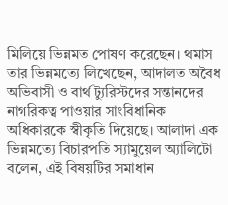মিলিয়ে ভিন্নমত পোষণ করেছেন। থমাস তার ভিন্নমত্যে লিখেছেন, আদালত অবৈধ অভিবাসী ও বার্থ ট্যুরিস্টদের সন্তানদের নাগরিকত্ব পাওয়ার সাংবিধানিক অধিকারকে স্বীকৃতি দিয়েছে। আলাদা এক ভিন্নমত্যে বিচারপতি স্যামুয়েল অ্যালিটো বলেন, এই বিষয়টির সমাধান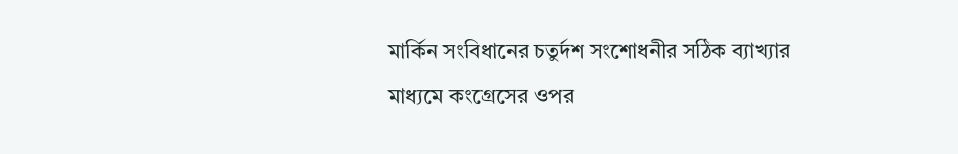মার্কিন সংবিধানের চতুর্দশ সংশোধনীর সঠিক ব্যাখ্যার মাধ্যমে কংগ্রেসের ওপর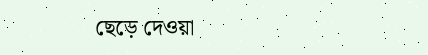ছেড়ে দেওয়া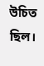উচিত ছিল।